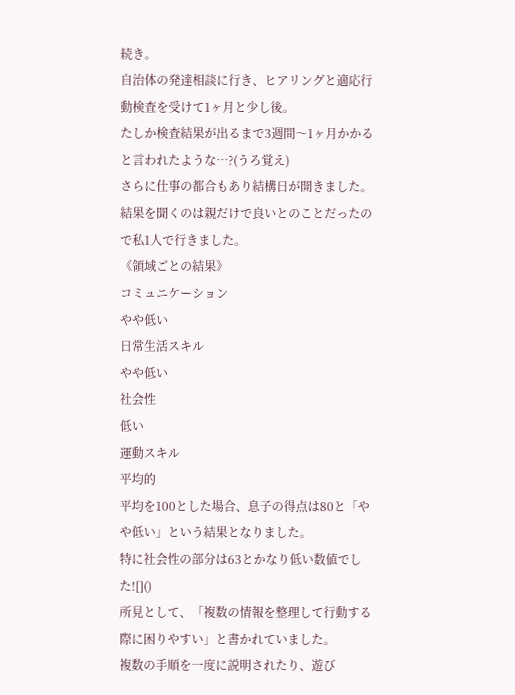続き。
自治体の発達相談に行き、ヒアリングと適応行動検査を受けて1ヶ月と少し後。
たしか検査結果が出るまで3週間〜1ヶ月かかると言われたような…?(うろ覚え)
さらに仕事の都合もあり結構日が開きました。
結果を聞くのは親だけで良いとのことだったので私1人で行きました。
《領域ごとの結果》
コミュニケーション
やや低い
日常生活スキル
やや低い
社会性
低い
運動スキル
平均的
平均を100とした場合、息子の得点は80と「やや低い」という結果となりました。
特に社会性の部分は63とかなり低い数値でした![]()
所見として、「複数の情報を整理して行動する際に困りやすい」と書かれていました。
複数の手順を一度に説明されたり、遊び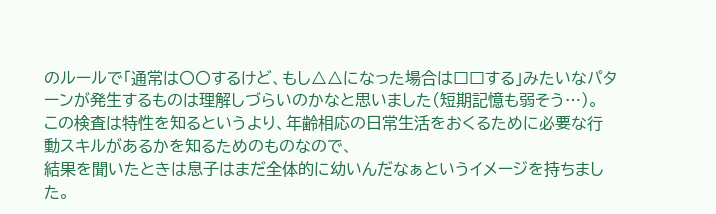のルールで「通常は〇〇するけど、もし△△になった場合は□□する」みたいなパターンが発生するものは理解しづらいのかなと思いました(短期記憶も弱そう…)。
この検査は特性を知るというより、年齢相応の日常生活をおくるために必要な行動スキルがあるかを知るためのものなので、
結果を聞いたときは息子はまだ全体的に幼いんだなぁというイメージを持ちました。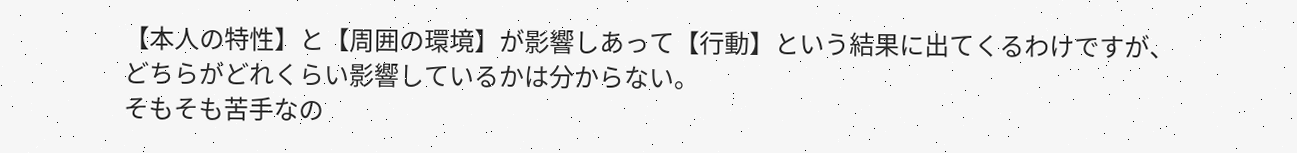【本人の特性】と【周囲の環境】が影響しあって【行動】という結果に出てくるわけですが、
どちらがどれくらい影響しているかは分からない。
そもそも苦手なの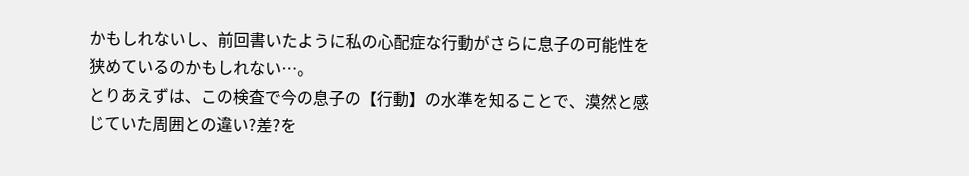かもしれないし、前回書いたように私の心配症な行動がさらに息子の可能性を狭めているのかもしれない…。
とりあえずは、この検査で今の息子の【行動】の水準を知ることで、漠然と感じていた周囲との違い?差?を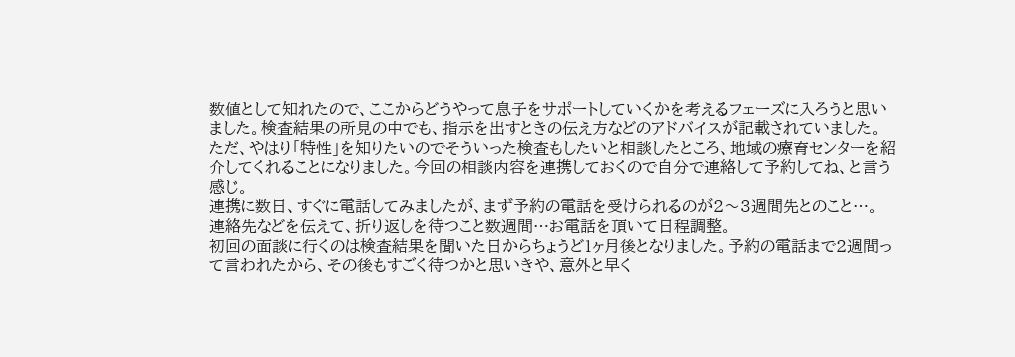数値として知れたので、ここからどうやって息子をサポートしていくかを考えるフェーズに入ろうと思いました。検査結果の所見の中でも、指示を出すときの伝え方などのアドバイスが記載されていました。
ただ、やはり「特性」を知りたいのでそういった検査もしたいと相談したところ、地域の療育センターを紹介してくれることになりました。今回の相談内容を連携しておくので自分で連絡して予約してね、と言う感じ。
連携に数日、すぐに電話してみましたが、まず予約の電話を受けられるのが2〜3週間先とのこと…。
連絡先などを伝えて、折り返しを待つこと数週間…お電話を頂いて日程調整。
初回の面談に行くのは検査結果を聞いた日からちょうど1ヶ月後となりました。予約の電話まで2週間って言われたから、その後もすごく待つかと思いきや、意外と早く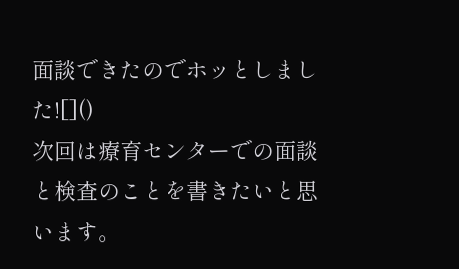面談できたのでホッとしました![]()
次回は療育センターでの面談と検査のことを書きたいと思います。